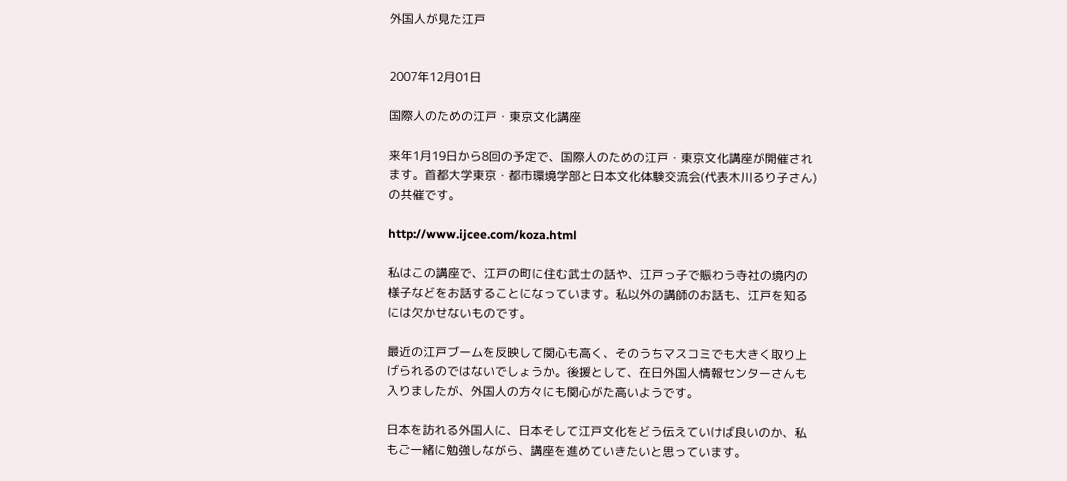外国人が見た江戸


2007年12月01日

国際人のための江戸・東京文化講座

来年1月19日から8回の予定で、国際人のための江戸・東京文化講座が開催されます。首都大学東京・都市環境学部と日本文化体験交流会(代表木川るり子さん)の共催です。

http://www.ijcee.com/koza.html

私はこの講座で、江戸の町に住む武士の話や、江戸っ子で賑わう寺社の境内の様子などをお話することになっています。私以外の講師のお話も、江戸を知るには欠かせないものです。

最近の江戸ブームを反映して関心も高く、そのうちマスコミでも大きく取り上げられるのではないでしょうか。後援として、在日外国人情報センターさんも入りましたが、外国人の方々にも関心がた高いようです。

日本を訪れる外国人に、日本そして江戸文化をどう伝えていけば良いのか、私もご一緒に勉強しながら、講座を進めていきたいと思っています。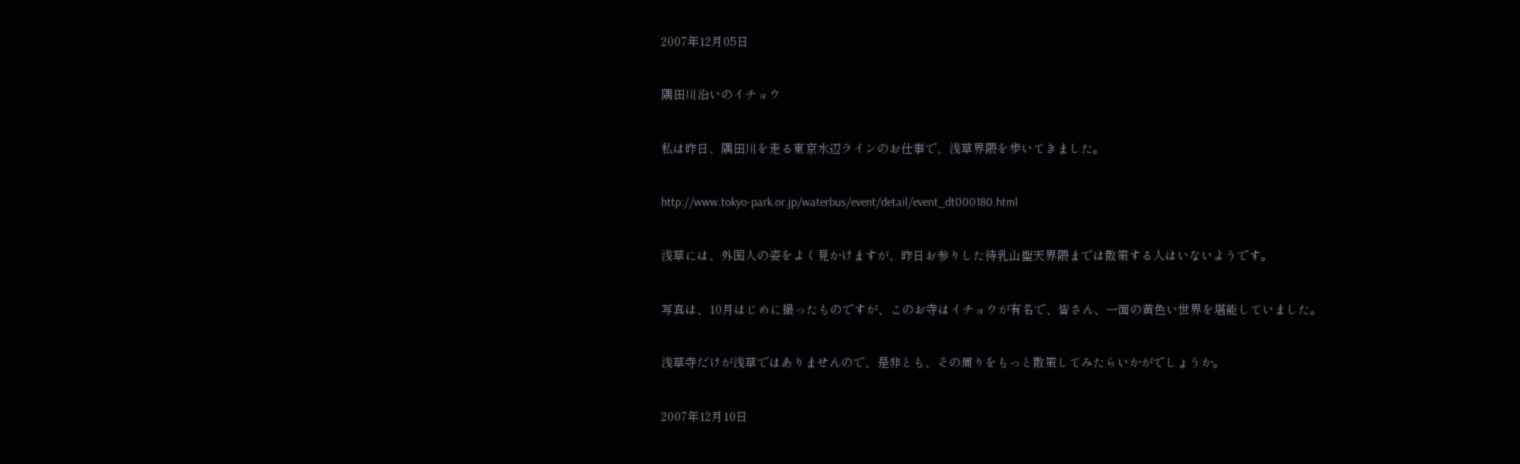2007年12月05日

隅田川沿いのイチョウ

私は昨日、隅田川を走る東京水辺ラインのお仕事で、浅草界隈を歩いてきました。

http://www.tokyo-park.or.jp/waterbus/event/detail/event_dt000180.html

浅草には、外国人の姿をよく見かけますが、昨日お参りした待乳山聖天界隈までは散策する人はいないようです。

写真は、10月はじめに撮ったものですが、このお寺はイチョウが有名で、皆さん、一面の黄色い世界を堪能していました。

浅草寺だけが浅草ではありませんので、是非とも、その周りをもっと散策してみたらいかがでしょうか。

2007年12月10日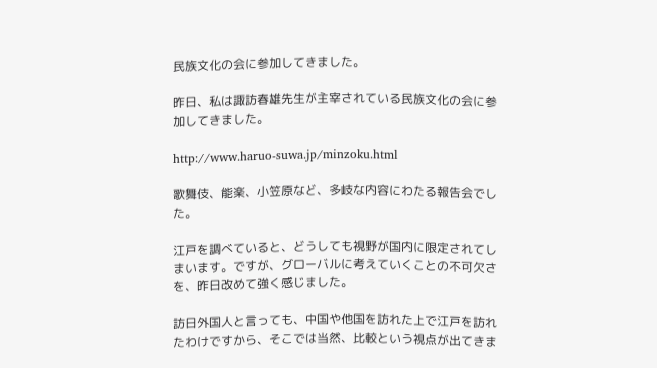民族文化の会に参加してきました。

昨日、私は諏訪春雄先生が主宰されている民族文化の会に参加してきました。

http://www.haruo-suwa.jp/minzoku.html

歌舞伎、能楽、小笠原など、多岐な内容にわたる報告会でした。

江戸を調べていると、どうしても視野が国内に限定されてしまいます。ですが、グローバルに考えていくことの不可欠さを、昨日改めて強く感じました。

訪日外国人と言っても、中国や他国を訪れた上で江戸を訪れたわけですから、そこでは当然、比較という視点が出てきま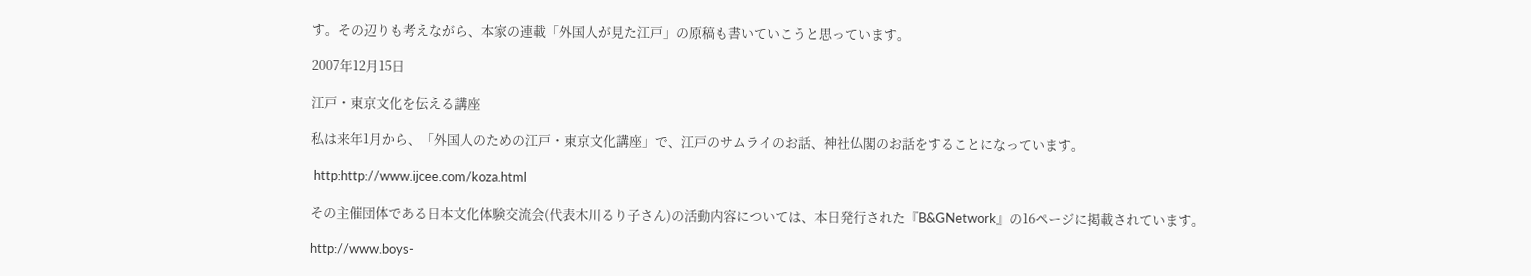す。その辺りも考えながら、本家の連載「外国人が見た江戸」の原稿も書いていこうと思っています。

2007年12月15日

江戸・東京文化を伝える講座

私は来年1月から、「外国人のための江戸・東京文化講座」で、江戸のサムライのお話、神社仏閣のお話をすることになっています。

 http:http://www.ijcee.com/koza.html

その主催団体である日本文化体験交流会(代表木川るり子さん)の活動内容については、本日発行された『B&GNetwork』の16ページに掲載されています。

http://www.boys-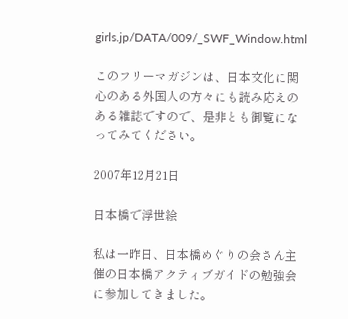girls.jp/DATA/009/_SWF_Window.html

このフリーマガジンは、日本文化に関心のある外国人の方々にも読み応えのある雑誌ですので、是非とも御覧になってみてください。

2007年12月21日

日本橋で浮世絵

私は一昨日、日本橋めぐりの会さん主催の日本橋アクティブガイドの勉強会に参加してきました。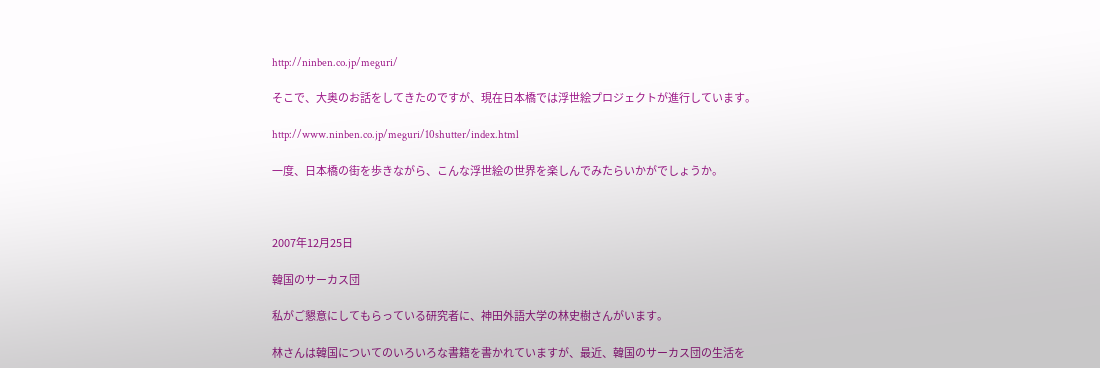http://ninben.co.jp/meguri/

そこで、大奥のお話をしてきたのですが、現在日本橋では浮世絵プロジェクトが進行しています。

http://www.ninben.co.jp/meguri/10shutter/index.html

一度、日本橋の街を歩きながら、こんな浮世絵の世界を楽しんでみたらいかがでしょうか。



2007年12月25日

韓国のサーカス団

私がご懇意にしてもらっている研究者に、神田外語大学の林史樹さんがいます。

林さんは韓国についてのいろいろな書籍を書かれていますが、最近、韓国のサーカス団の生活を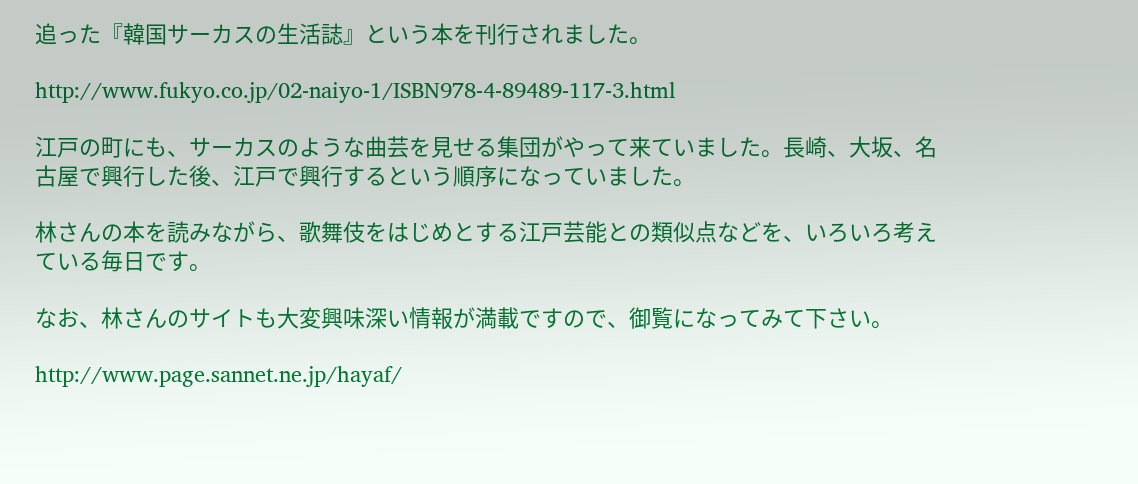追った『韓国サーカスの生活誌』という本を刊行されました。

http://www.fukyo.co.jp/02-naiyo-1/ISBN978-4-89489-117-3.html

江戸の町にも、サーカスのような曲芸を見せる集団がやって来ていました。長崎、大坂、名古屋で興行した後、江戸で興行するという順序になっていました。

林さんの本を読みながら、歌舞伎をはじめとする江戸芸能との類似点などを、いろいろ考えている毎日です。

なお、林さんのサイトも大変興味深い情報が満載ですので、御覧になってみて下さい。

http://www.page.sannet.ne.jp/hayaf/